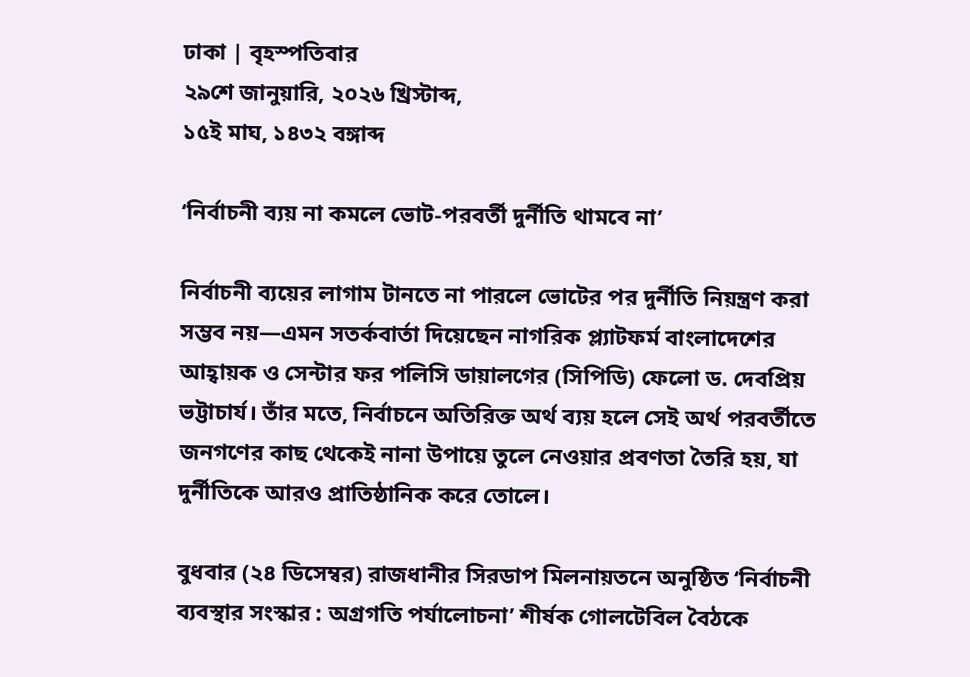ঢাকা | বৃহস্পতিবার
২৯শে জানুয়ারি, ২০২৬ খ্রিস্টাব্দ,
১৫ই মাঘ, ১৪৩২ বঙ্গাব্দ

‘নির্বাচনী ব্যয় না কমলে ভোট-পরবর্তী দুর্নীতি থামবে না’

নির্বাচনী ব্যয়ের লাগাম টানতে না পারলে ভোটের পর দুর্নীতি নিয়ন্ত্রণ করা সম্ভব নয়—এমন সতর্কবার্তা দিয়েছেন নাগরিক প্ল্যাটফর্ম বাংলাদেশের আহ্বায়ক ও সেন্টার ফর পলিসি ডায়ালগের (সিপিডি) ফেলো ড. দেবপ্রিয় ভট্টাচার্য। তাঁর মতে, নির্বাচনে অতিরিক্ত অর্থ ব্যয় হলে সেই অর্থ পরবর্তীতে জনগণের কাছ থেকেই নানা উপায়ে তুলে নেওয়ার প্রবণতা তৈরি হয়, যা দুর্নীতিকে আরও প্রাতিষ্ঠানিক করে তোলে।

বুধবার (২৪ ডিসেম্বর) রাজধানীর সিরডাপ মিলনায়তনে অনুষ্ঠিত ‘নির্বাচনী ব্যবস্থার সংস্কার : অগ্রগতি পর্যালোচনা’ শীর্ষক গোলটেবিল বৈঠকে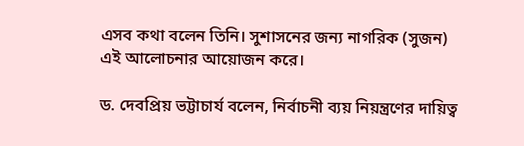এসব কথা বলেন তিনি। সুশাসনের জন্য নাগরিক (সুজন) এই আলোচনার আয়োজন করে।

ড. দেবপ্রিয় ভট্টাচার্য বলেন, নির্বাচনী ব্যয় নিয়ন্ত্রণের দায়িত্ব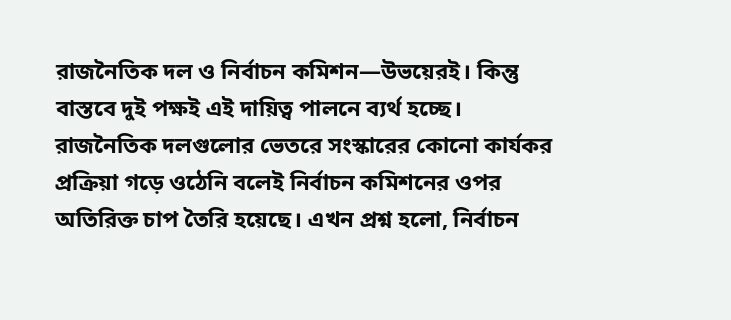রাজনৈতিক দল ও নির্বাচন কমিশন—উভয়েরই। কিন্তু বাস্তবে দুই পক্ষই এই দায়িত্ব পালনে ব্যর্থ হচ্ছে। রাজনৈতিক দলগুলোর ভেতরে সংস্কারের কোনো কার্যকর প্রক্রিয়া গড়ে ওঠেনি বলেই নির্বাচন কমিশনের ওপর অতিরিক্ত চাপ তৈরি হয়েছে। এখন প্রশ্ন হলো, নির্বাচন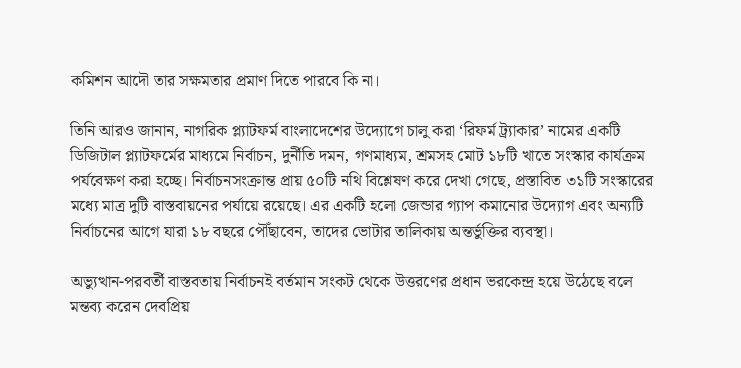কমিশন আদৌ তার সক্ষমতার প্রমাণ দিতে পারবে কি না।

তিনি আরও জানান, নাগরিক প্ল্যাটফর্ম বাংলাদেশের উদ্যোগে চালু করা ‘রিফর্ম ট্র্যাকার’ নামের একটি ডিজিটাল প্ল্যাটফর্মের মাধ্যমে নির্বাচন, দুর্নীতি দমন, গণমাধ্যম, শ্রমসহ মোট ১৮টি খাতে সংস্কার কার্যক্রম পর্যবেক্ষণ করা হচ্ছে। নির্বাচনসংক্রান্ত প্রায় ৫০টি নথি বিশ্লেষণ করে দেখা গেছে, প্রস্তাবিত ৩১টি সংস্কারের মধ্যে মাত্র দুটি বাস্তবায়নের পর্যায়ে রয়েছে। এর একটি হলো জেন্ডার গ্যাপ কমানোর উদ্যোগ এবং অন্যটি নির্বাচনের আগে যারা ১৮ বছরে পৌঁছাবেন, তাদের ভোটার তালিকায় অন্তর্ভুক্তির ব্যবস্থা।

অভ্যুত্থান-পরবর্তী বাস্তবতায় নির্বাচনই বর্তমান সংকট থেকে উত্তরণের প্রধান ভরকেন্দ্র হয়ে উঠেছে বলে মন্তব্য করেন দেবপ্রিয়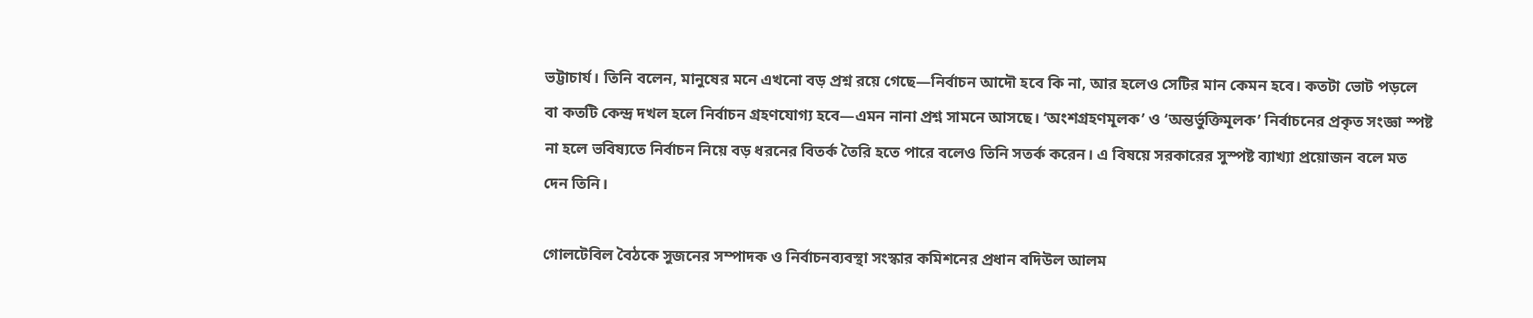ভট্টাচার্য। তিনি বলেন, মানুষের মনে এখনো বড় প্রশ্ন রয়ে গেছে—নির্বাচন আদৌ হবে কি না, আর হলেও সেটির মান কেমন হবে। কতটা ভোট পড়লে বা কতটি কেন্দ্র দখল হলে নির্বাচন গ্রহণযোগ্য হবে—এমন নানা প্রশ্ন সামনে আসছে। ‘অংশগ্রহণমূলক’ ও ‘অন্তর্ভুক্তিমূলক’ নির্বাচনের প্রকৃত সংজ্ঞা স্পষ্ট না হলে ভবিষ্যতে নির্বাচন নিয়ে বড় ধরনের বিতর্ক তৈরি হতে পারে বলেও তিনি সতর্ক করেন। এ বিষয়ে সরকারের সুস্পষ্ট ব্যাখ্যা প্রয়োজন বলে মত দেন তিনি।

গোলটেবিল বৈঠকে সুজনের সম্পাদক ও নির্বাচনব্যবস্থা সংস্কার কমিশনের প্রধান বদিউল আলম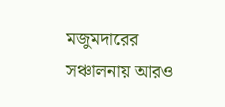মজুমদারের সঞ্চালনায় আরও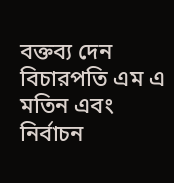বক্তব্য দেন বিচারপতি এম এ মতিন এবং নির্বাচন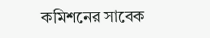কমিশনের সাবেক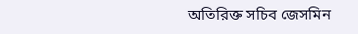অতিরিক্ত সচিব জেসমিন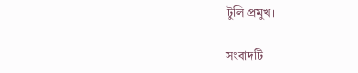টুলি প্রমুখ।

সংবাদটি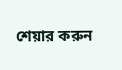শেয়ার করুন